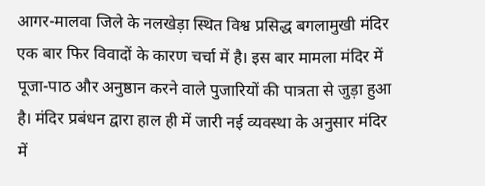आगर-मालवा जिले के नलखेड़ा स्थित विश्व प्रसिद्ध बगलामुखी मंदिर एक बार फिर विवादों के कारण चर्चा में है। इस बार मामला मंदिर में पूजा-पाठ और अनुष्ठान करने वाले पुजारियों की पात्रता से जुड़ा हुआ है। मंदिर प्रबंधन द्वारा हाल ही में जारी नई व्यवस्था के अनुसार मंदिर में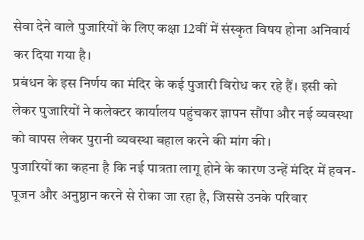सेवा देने वाले पुजारियों के लिए कक्षा 12वीं में संस्कृत विषय होना अनिवार्य कर दिया गया है।
प्रबंधन के इस निर्णय का मंदिर के कई पुजारी विरोध कर रहे हैं। इसी को लेकर पुजारियों ने कलेक्टर कार्यालय पहुंचकर ज्ञापन सौंपा और नई व्यवस्था को वापस लेकर पुरानी व्यवस्था बहाल करने की मांग की।
पुजारियों का कहना है कि नई पात्रता लागू होने के कारण उन्हें मंदिर में हवन-पूजन और अनुष्ठान करने से रोका जा रहा है, जिससे उनके परिवार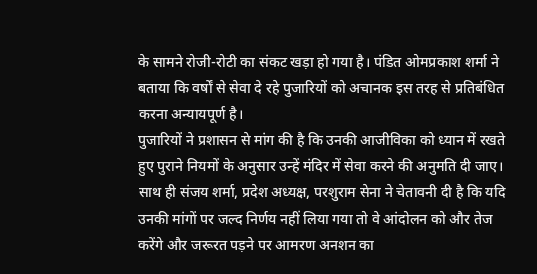के सामने रोजी-रोटी का संकट खड़ा हो गया है। पंडित ओमप्रकाश शर्मा ने बताया कि वर्षों से सेवा दे रहे पुजारियों को अचानक इस तरह से प्रतिबंधित करना अन्यायपूर्ण है।
पुजारियों ने प्रशासन से मांग की है कि उनकी आजीविका को ध्यान में रखते हुए पुराने नियमों के अनुसार उन्हें मंदिर में सेवा करने की अनुमति दी जाए। साथ ही संजय शर्मा, प्रदेश अध्यक्ष, परशुराम सेना ने चेतावनी दी है कि यदि उनकी मांगों पर जल्द निर्णय नहीं लिया गया तो वे आंदोलन को और तेज करेंगे और जरूरत पड़ने पर आमरण अनशन का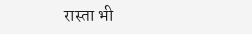रास्ता भी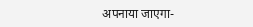अपनाया जाएगा-